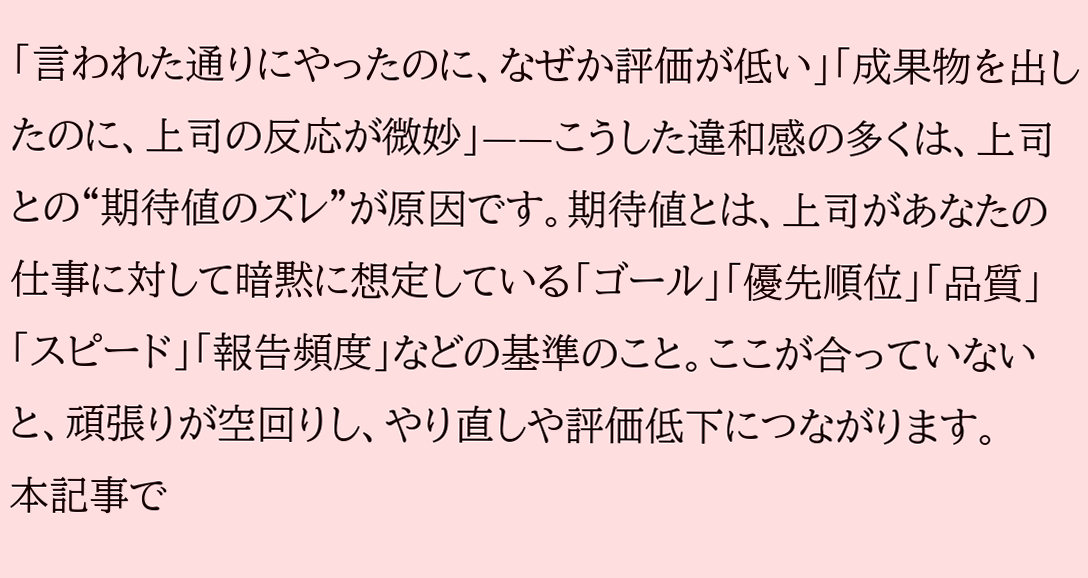「言われた通りにやったのに、なぜか評価が低い」「成果物を出したのに、上司の反応が微妙」——こうした違和感の多くは、上司との“期待値のズレ”が原因です。期待値とは、上司があなたの仕事に対して暗黙に想定している「ゴール」「優先順位」「品質」「スピード」「報告頻度」などの基準のこと。ここが合っていないと、頑張りが空回りし、やり直しや評価低下につながります。
本記事で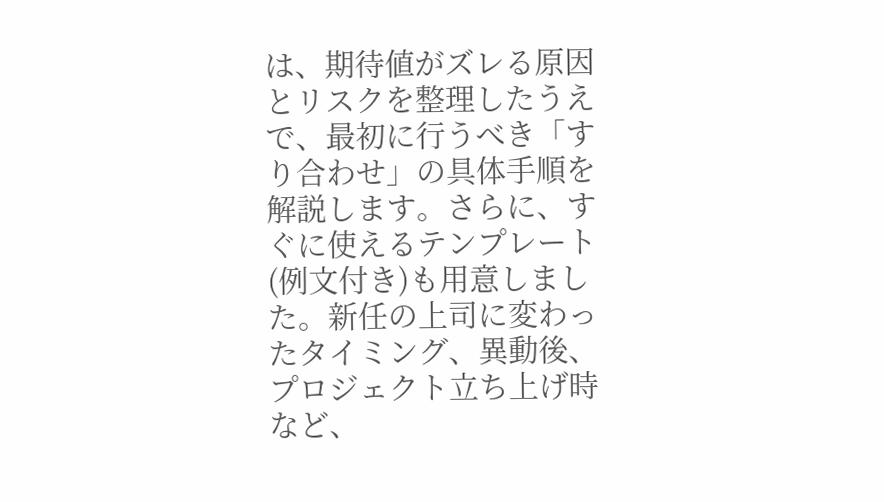は、期待値がズレる原因とリスクを整理したうえで、最初に行うべき「すり合わせ」の具体手順を解説します。さらに、すぐに使えるテンプレート(例文付き)も用意しました。新任の上司に変わったタイミング、異動後、プロジェクト立ち上げ時など、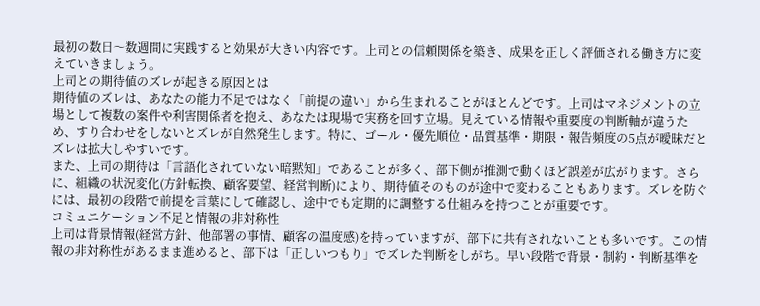最初の数日〜数週間に実践すると効果が大きい内容です。上司との信頼関係を築き、成果を正しく評価される働き方に変えていきましょう。
上司との期待値のズレが起きる原因とは
期待値のズレは、あなたの能力不足ではなく「前提の違い」から生まれることがほとんどです。上司はマネジメントの立場として複数の案件や利害関係者を抱え、あなたは現場で実務を回す立場。見えている情報や重要度の判断軸が違うため、すり合わせをしないとズレが自然発生します。特に、ゴール・優先順位・品質基準・期限・報告頻度の5点が曖昧だとズレは拡大しやすいです。
また、上司の期待は「言語化されていない暗黙知」であることが多く、部下側が推測で動くほど誤差が広がります。さらに、組織の状況変化(方針転換、顧客要望、経営判断)により、期待値そのものが途中で変わることもあります。ズレを防ぐには、最初の段階で前提を言葉にして確認し、途中でも定期的に調整する仕組みを持つことが重要です。
コミュニケーション不足と情報の非対称性
上司は背景情報(経営方針、他部署の事情、顧客の温度感)を持っていますが、部下に共有されないことも多いです。この情報の非対称性があるまま進めると、部下は「正しいつもり」でズレた判断をしがち。早い段階で背景・制約・判断基準を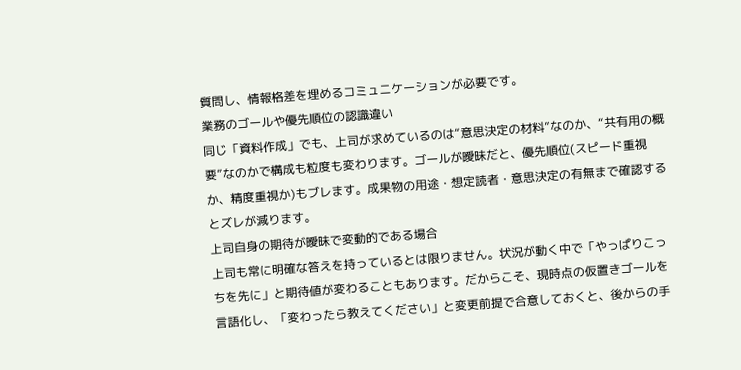質問し、情報格差を埋めるコミュニケーションが必要です。
業務のゴールや優先順位の認識違い
同じ「資料作成」でも、上司が求めているのは“意思決定の材料”なのか、“共有用の概要”なのかで構成も粒度も変わります。ゴールが曖昧だと、優先順位(スピード重視か、精度重視か)もブレます。成果物の用途・想定読者・意思決定の有無まで確認するとズレが減ります。
上司自身の期待が曖昧で変動的である場合
上司も常に明確な答えを持っているとは限りません。状況が動く中で「やっぱりこっちを先に」と期待値が変わることもあります。だからこそ、現時点の仮置きゴールを言語化し、「変わったら教えてください」と変更前提で合意しておくと、後からの手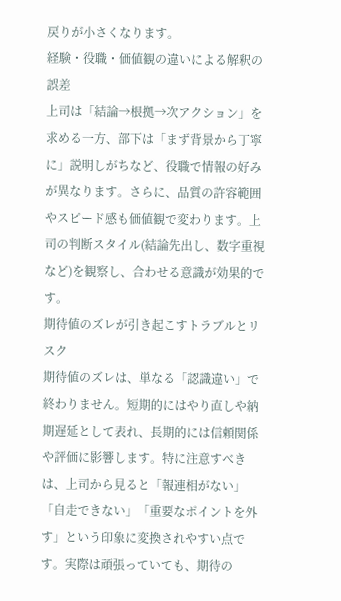戻りが小さくなります。
経験・役職・価値観の違いによる解釈の誤差
上司は「結論→根拠→次アクション」を求める一方、部下は「まず背景から丁寧に」説明しがちなど、役職で情報の好みが異なります。さらに、品質の許容範囲やスピード感も価値観で変わります。上司の判断スタイル(結論先出し、数字重視など)を観察し、合わせる意識が効果的です。
期待値のズレが引き起こすトラブルとリスク
期待値のズレは、単なる「認識違い」で終わりません。短期的にはやり直しや納期遅延として表れ、長期的には信頼関係や評価に影響します。特に注意すべきは、上司から見ると「報連相がない」「自走できない」「重要なポイントを外す」という印象に変換されやすい点です。実際は頑張っていても、期待の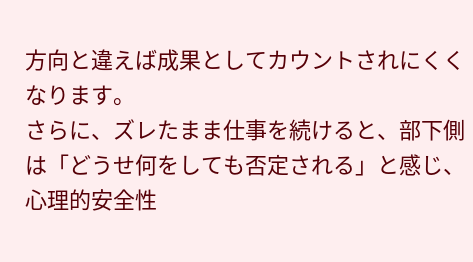方向と違えば成果としてカウントされにくくなります。
さらに、ズレたまま仕事を続けると、部下側は「どうせ何をしても否定される」と感じ、心理的安全性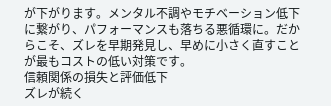が下がります。メンタル不調やモチベーション低下に繋がり、パフォーマンスも落ちる悪循環に。だからこそ、ズレを早期発見し、早めに小さく直すことが最もコストの低い対策です。
信頼関係の損失と評価低下
ズレが続く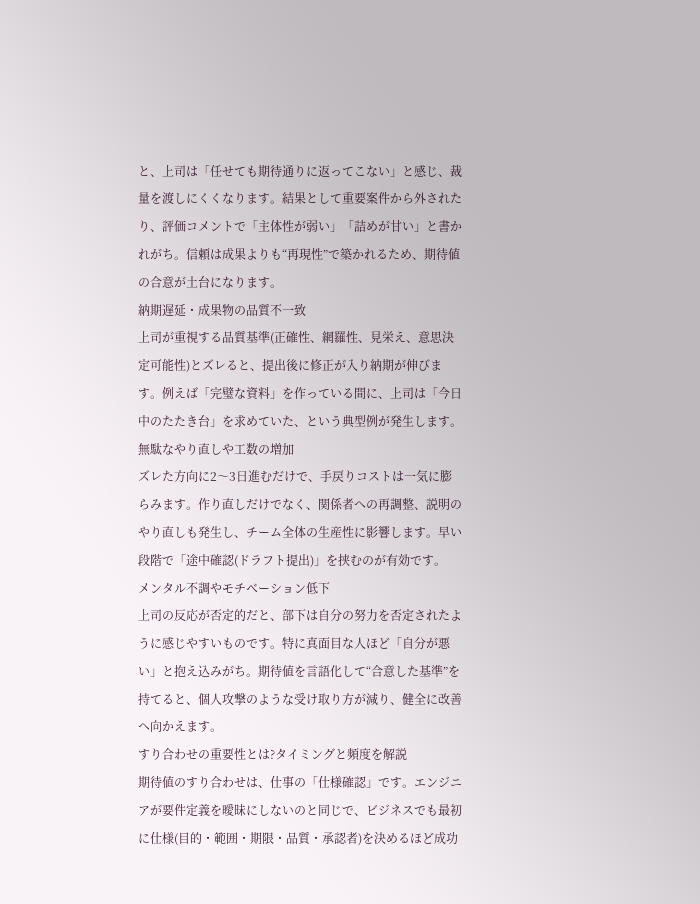と、上司は「任せても期待通りに返ってこない」と感じ、裁量を渡しにくくなります。結果として重要案件から外されたり、評価コメントで「主体性が弱い」「詰めが甘い」と書かれがち。信頼は成果よりも“再現性”で築かれるため、期待値の合意が土台になります。
納期遅延・成果物の品質不一致
上司が重視する品質基準(正確性、網羅性、見栄え、意思決定可能性)とズレると、提出後に修正が入り納期が伸びます。例えば「完璧な資料」を作っている間に、上司は「今日中のたたき台」を求めていた、という典型例が発生します。
無駄なやり直しや工数の増加
ズレた方向に2〜3日進むだけで、手戻りコストは一気に膨らみます。作り直しだけでなく、関係者への再調整、説明のやり直しも発生し、チーム全体の生産性に影響します。早い段階で「途中確認(ドラフト提出)」を挟むのが有効です。
メンタル不調やモチベーション低下
上司の反応が否定的だと、部下は自分の努力を否定されたように感じやすいものです。特に真面目な人ほど「自分が悪い」と抱え込みがち。期待値を言語化して“合意した基準”を持てると、個人攻撃のような受け取り方が減り、健全に改善へ向かえます。
すり合わせの重要性とは?タイミングと頻度を解説
期待値のすり合わせは、仕事の「仕様確認」です。エンジニアが要件定義を曖昧にしないのと同じで、ビジネスでも最初に仕様(目的・範囲・期限・品質・承認者)を決めるほど成功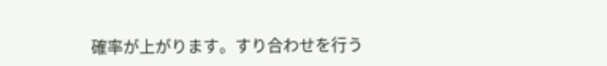確率が上がります。すり合わせを行う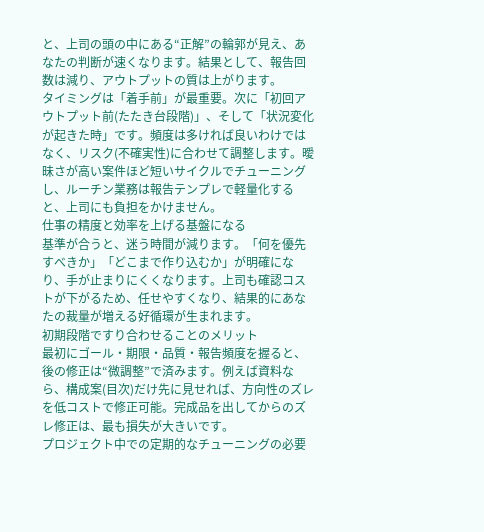と、上司の頭の中にある“正解”の輪郭が見え、あなたの判断が速くなります。結果として、報告回数は減り、アウトプットの質は上がります。
タイミングは「着手前」が最重要。次に「初回アウトプット前(たたき台段階)」、そして「状況変化が起きた時」です。頻度は多ければ良いわけではなく、リスク(不確実性)に合わせて調整します。曖昧さが高い案件ほど短いサイクルでチューニングし、ルーチン業務は報告テンプレで軽量化すると、上司にも負担をかけません。
仕事の精度と効率を上げる基盤になる
基準が合うと、迷う時間が減ります。「何を優先すべきか」「どこまで作り込むか」が明確になり、手が止まりにくくなります。上司も確認コストが下がるため、任せやすくなり、結果的にあなたの裁量が増える好循環が生まれます。
初期段階ですり合わせることのメリット
最初にゴール・期限・品質・報告頻度を握ると、後の修正は“微調整”で済みます。例えば資料なら、構成案(目次)だけ先に見せれば、方向性のズレを低コストで修正可能。完成品を出してからのズレ修正は、最も損失が大きいです。
プロジェクト中での定期的なチューニングの必要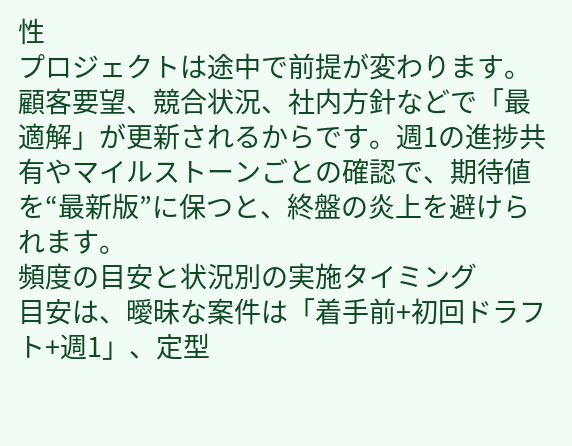性
プロジェクトは途中で前提が変わります。顧客要望、競合状況、社内方針などで「最適解」が更新されるからです。週1の進捗共有やマイルストーンごとの確認で、期待値を“最新版”に保つと、終盤の炎上を避けられます。
頻度の目安と状況別の実施タイミング
目安は、曖昧な案件は「着手前+初回ドラフト+週1」、定型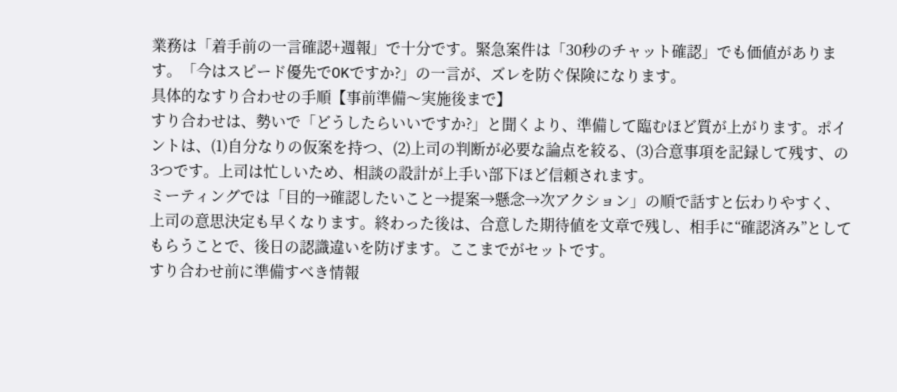業務は「着手前の一言確認+週報」で十分です。緊急案件は「30秒のチャット確認」でも価値があります。「今はスピード優先でOKですか?」の一言が、ズレを防ぐ保険になります。
具体的なすり合わせの手順【事前準備〜実施後まで】
すり合わせは、勢いで「どうしたらいいですか?」と聞くより、準備して臨むほど質が上がります。ポイントは、(1)自分なりの仮案を持つ、(2)上司の判断が必要な論点を絞る、(3)合意事項を記録して残す、の3つです。上司は忙しいため、相談の設計が上手い部下ほど信頼されます。
ミーティングでは「目的→確認したいこと→提案→懸念→次アクション」の順で話すと伝わりやすく、上司の意思決定も早くなります。終わった後は、合意した期待値を文章で残し、相手に“確認済み”としてもらうことで、後日の認識違いを防げます。ここまでがセットです。
すり合わせ前に準備すべき情報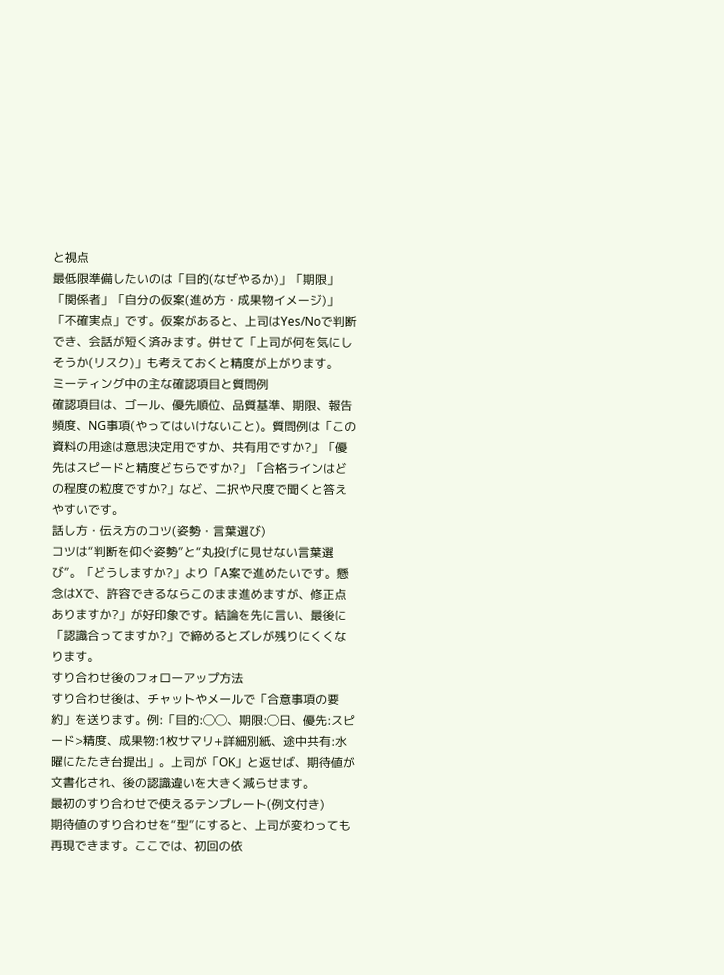と視点
最低限準備したいのは「目的(なぜやるか)」「期限」「関係者」「自分の仮案(進め方・成果物イメージ)」「不確実点」です。仮案があると、上司はYes/Noで判断でき、会話が短く済みます。併せて「上司が何を気にしそうか(リスク)」も考えておくと精度が上がります。
ミーティング中の主な確認項目と質問例
確認項目は、ゴール、優先順位、品質基準、期限、報告頻度、NG事項(やってはいけないこと)。質問例は「この資料の用途は意思決定用ですか、共有用ですか?」「優先はスピードと精度どちらですか?」「合格ラインはどの程度の粒度ですか?」など、二択や尺度で聞くと答えやすいです。
話し方・伝え方のコツ(姿勢・言葉選び)
コツは“判断を仰ぐ姿勢”と“丸投げに見せない言葉選び”。「どうしますか?」より「A案で進めたいです。懸念はXで、許容できるならこのまま進めますが、修正点ありますか?」が好印象です。結論を先に言い、最後に「認識合ってますか?」で締めるとズレが残りにくくなります。
すり合わせ後のフォローアップ方法
すり合わせ後は、チャットやメールで「合意事項の要約」を送ります。例:「目的:◯◯、期限:◯日、優先:スピード>精度、成果物:1枚サマリ+詳細別紙、途中共有:水曜にたたき台提出」。上司が「OK」と返せば、期待値が文書化され、後の認識違いを大きく減らせます。
最初のすり合わせで使えるテンプレート(例文付き)
期待値のすり合わせを“型”にすると、上司が変わっても再現できます。ここでは、初回の依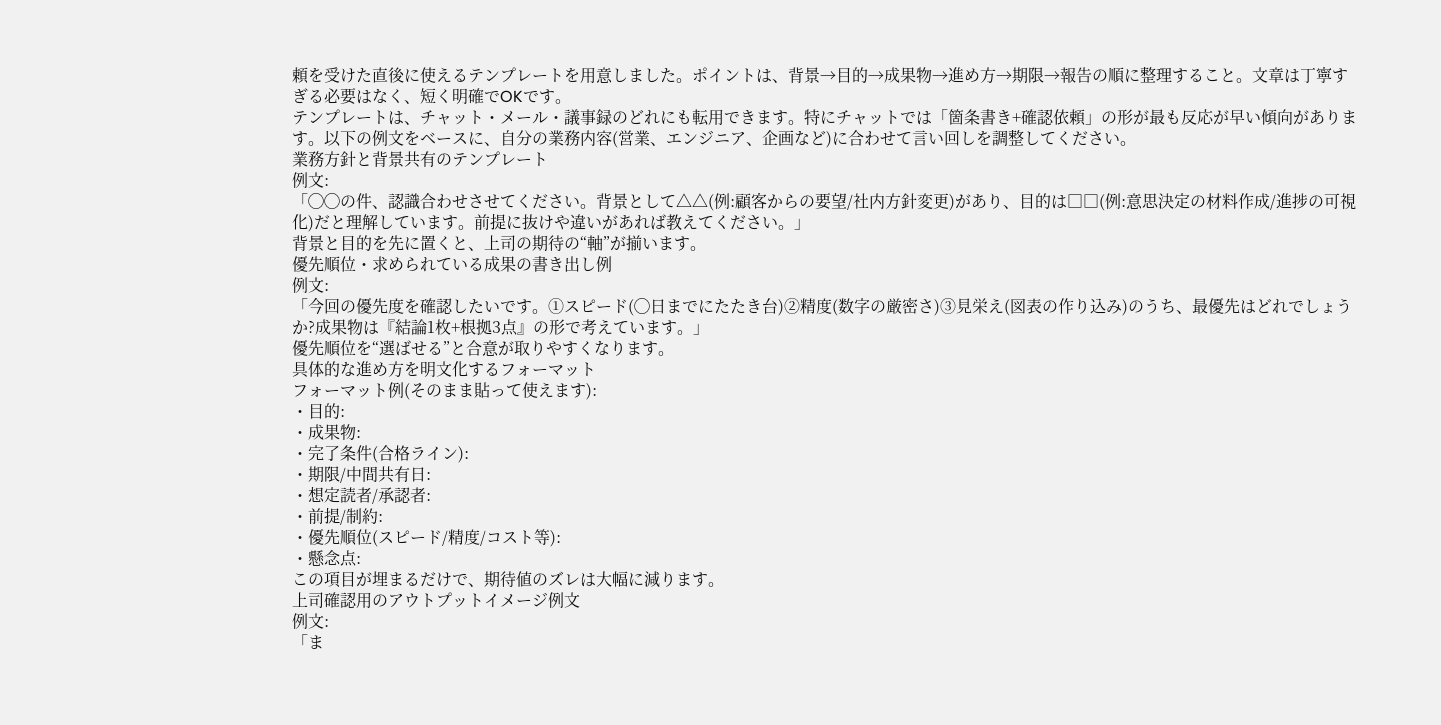頼を受けた直後に使えるテンプレートを用意しました。ポイントは、背景→目的→成果物→進め方→期限→報告の順に整理すること。文章は丁寧すぎる必要はなく、短く明確でOKです。
テンプレートは、チャット・メール・議事録のどれにも転用できます。特にチャットでは「箇条書き+確認依頼」の形が最も反応が早い傾向があります。以下の例文をベースに、自分の業務内容(営業、エンジニア、企画など)に合わせて言い回しを調整してください。
業務方針と背景共有のテンプレート
例文:
「◯◯の件、認識合わせさせてください。背景として△△(例:顧客からの要望/社内方針変更)があり、目的は□□(例:意思決定の材料作成/進捗の可視化)だと理解しています。前提に抜けや違いがあれば教えてください。」
背景と目的を先に置くと、上司の期待の“軸”が揃います。
優先順位・求められている成果の書き出し例
例文:
「今回の優先度を確認したいです。①スピード(◯日までにたたき台)②精度(数字の厳密さ)③見栄え(図表の作り込み)のうち、最優先はどれでしょうか?成果物は『結論1枚+根拠3点』の形で考えています。」
優先順位を“選ばせる”と合意が取りやすくなります。
具体的な進め方を明文化するフォーマット
フォーマット例(そのまま貼って使えます):
・目的:
・成果物:
・完了条件(合格ライン):
・期限/中間共有日:
・想定読者/承認者:
・前提/制約:
・優先順位(スピード/精度/コスト等):
・懸念点:
この項目が埋まるだけで、期待値のズレは大幅に減ります。
上司確認用のアウトプットイメージ例文
例文:
「ま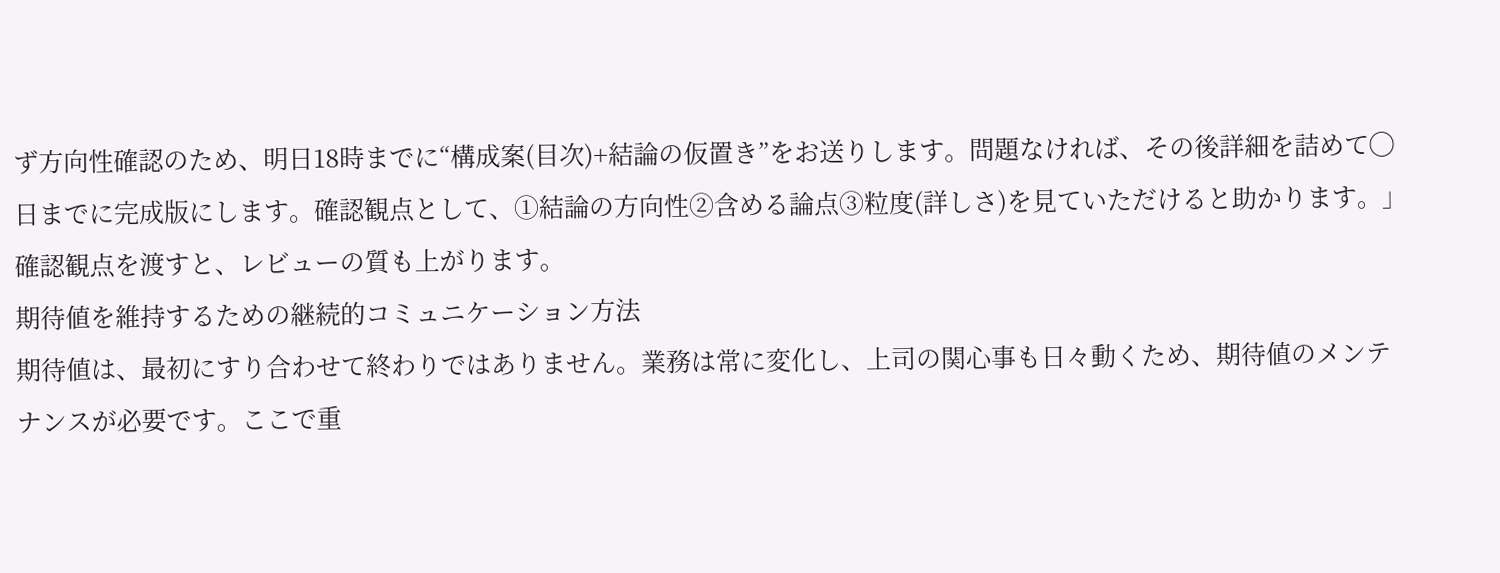ず方向性確認のため、明日18時までに“構成案(目次)+結論の仮置き”をお送りします。問題なければ、その後詳細を詰めて◯日までに完成版にします。確認観点として、①結論の方向性②含める論点③粒度(詳しさ)を見ていただけると助かります。」
確認観点を渡すと、レビューの質も上がります。
期待値を維持するための継続的コミュニケーション方法
期待値は、最初にすり合わせて終わりではありません。業務は常に変化し、上司の関心事も日々動くため、期待値のメンテナンスが必要です。ここで重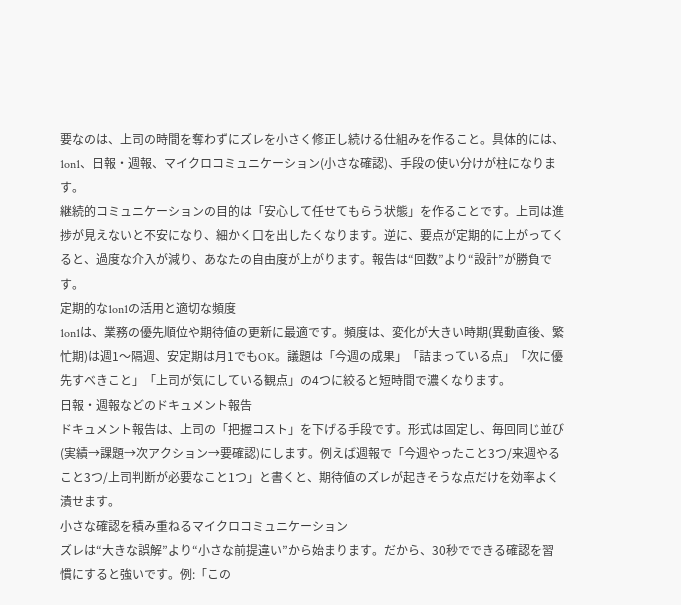要なのは、上司の時間を奪わずにズレを小さく修正し続ける仕組みを作ること。具体的には、1on1、日報・週報、マイクロコミュニケーション(小さな確認)、手段の使い分けが柱になります。
継続的コミュニケーションの目的は「安心して任せてもらう状態」を作ることです。上司は進捗が見えないと不安になり、細かく口を出したくなります。逆に、要点が定期的に上がってくると、過度な介入が減り、あなたの自由度が上がります。報告は“回数”より“設計”が勝負です。
定期的な1on1の活用と適切な頻度
1on1は、業務の優先順位や期待値の更新に最適です。頻度は、変化が大きい時期(異動直後、繁忙期)は週1〜隔週、安定期は月1でもOK。議題は「今週の成果」「詰まっている点」「次に優先すべきこと」「上司が気にしている観点」の4つに絞ると短時間で濃くなります。
日報・週報などのドキュメント報告
ドキュメント報告は、上司の「把握コスト」を下げる手段です。形式は固定し、毎回同じ並び(実績→課題→次アクション→要確認)にします。例えば週報で「今週やったこと3つ/来週やること3つ/上司判断が必要なこと1つ」と書くと、期待値のズレが起きそうな点だけを効率よく潰せます。
小さな確認を積み重ねるマイクロコミュニケーション
ズレは“大きな誤解”より“小さな前提違い”から始まります。だから、30秒でできる確認を習慣にすると強いです。例:「この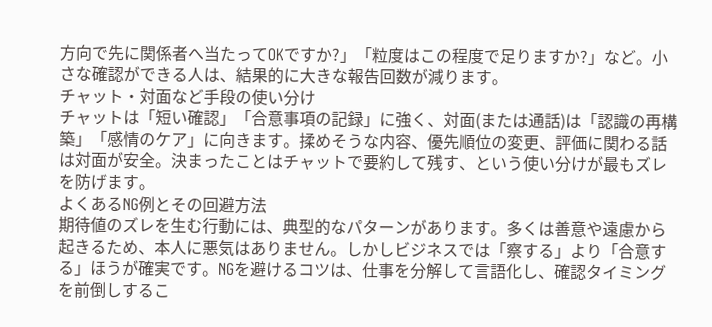方向で先に関係者へ当たってOKですか?」「粒度はこの程度で足りますか?」など。小さな確認ができる人は、結果的に大きな報告回数が減ります。
チャット・対面など手段の使い分け
チャットは「短い確認」「合意事項の記録」に強く、対面(または通話)は「認識の再構築」「感情のケア」に向きます。揉めそうな内容、優先順位の変更、評価に関わる話は対面が安全。決まったことはチャットで要約して残す、という使い分けが最もズレを防げます。
よくあるNG例とその回避方法
期待値のズレを生む行動には、典型的なパターンがあります。多くは善意や遠慮から起きるため、本人に悪気はありません。しかしビジネスでは「察する」より「合意する」ほうが確実です。NGを避けるコツは、仕事を分解して言語化し、確認タイミングを前倒しするこ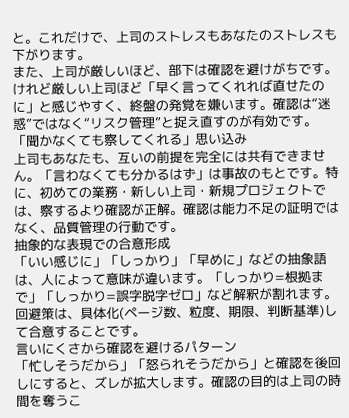と。これだけで、上司のストレスもあなたのストレスも下がります。
また、上司が厳しいほど、部下は確認を避けがちです。けれど厳しい上司ほど「早く言ってくれれば直せたのに」と感じやすく、終盤の発覚を嫌います。確認は“迷惑”ではなく“リスク管理”と捉え直すのが有効です。
「聞かなくても察してくれる」思い込み
上司もあなたも、互いの前提を完全には共有できません。「言わなくても分かるはず」は事故のもとです。特に、初めての業務・新しい上司・新規プロジェクトでは、察するより確認が正解。確認は能力不足の証明ではなく、品質管理の行動です。
抽象的な表現での合意形成
「いい感じに」「しっかり」「早めに」などの抽象語は、人によって意味が違います。「しっかり=根拠まで」「しっかり=誤字脱字ゼロ」など解釈が割れます。回避策は、具体化(ページ数、粒度、期限、判断基準)して合意することです。
言いにくさから確認を避けるパターン
「忙しそうだから」「怒られそうだから」と確認を後回しにすると、ズレが拡大します。確認の目的は上司の時間を奪うこ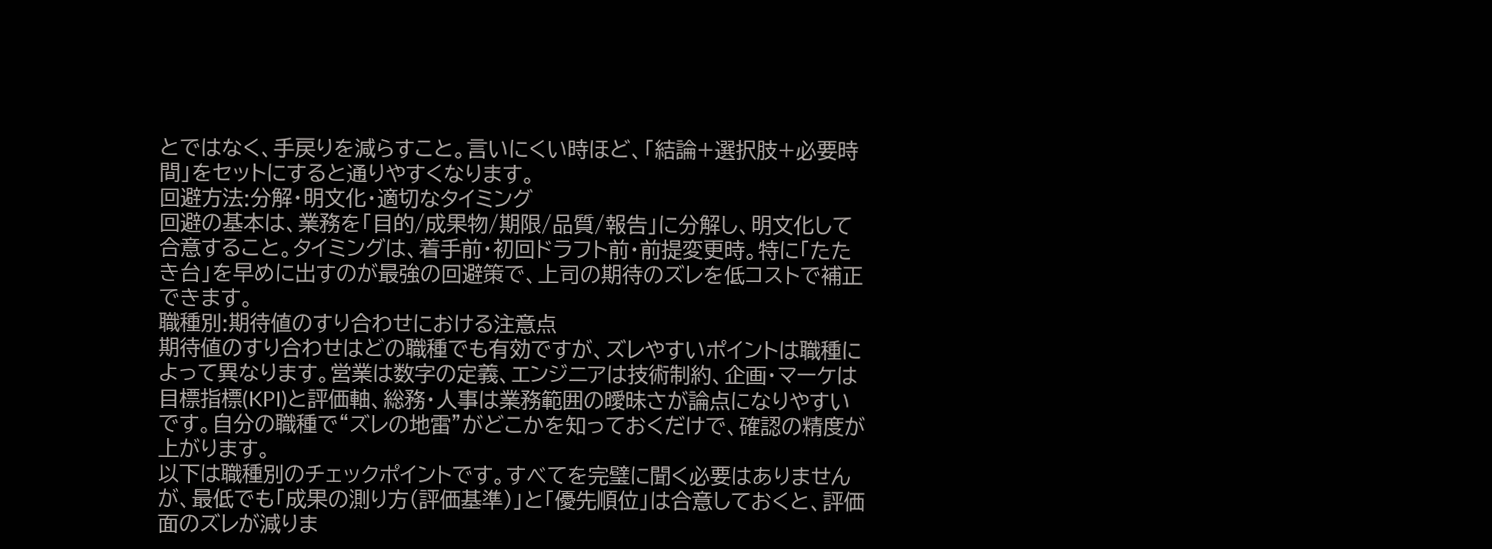とではなく、手戻りを減らすこと。言いにくい時ほど、「結論+選択肢+必要時間」をセットにすると通りやすくなります。
回避方法:分解・明文化・適切なタイミング
回避の基本は、業務を「目的/成果物/期限/品質/報告」に分解し、明文化して合意すること。タイミングは、着手前・初回ドラフト前・前提変更時。特に「たたき台」を早めに出すのが最強の回避策で、上司の期待のズレを低コストで補正できます。
職種別:期待値のすり合わせにおける注意点
期待値のすり合わせはどの職種でも有効ですが、ズレやすいポイントは職種によって異なります。営業は数字の定義、エンジニアは技術制約、企画・マーケは目標指標(KPI)と評価軸、総務・人事は業務範囲の曖昧さが論点になりやすいです。自分の職種で“ズレの地雷”がどこかを知っておくだけで、確認の精度が上がります。
以下は職種別のチェックポイントです。すべてを完璧に聞く必要はありませんが、最低でも「成果の測り方(評価基準)」と「優先順位」は合意しておくと、評価面のズレが減りま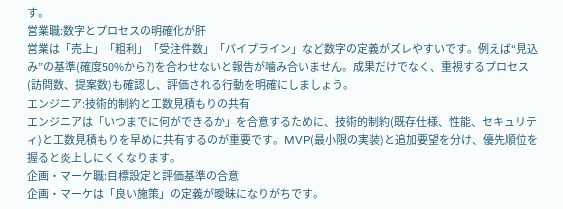す。
営業職:数字とプロセスの明確化が肝
営業は「売上」「粗利」「受注件数」「パイプライン」など数字の定義がズレやすいです。例えば“見込み”の基準(確度50%から?)を合わせないと報告が噛み合いません。成果だけでなく、重視するプロセス(訪問数、提案数)も確認し、評価される行動を明確にしましょう。
エンジニア:技術的制約と工数見積もりの共有
エンジニアは「いつまでに何ができるか」を合意するために、技術的制約(既存仕様、性能、セキュリティ)と工数見積もりを早めに共有するのが重要です。MVP(最小限の実装)と追加要望を分け、優先順位を握ると炎上しにくくなります。
企画・マーケ職:目標設定と評価基準の合意
企画・マーケは「良い施策」の定義が曖昧になりがちです。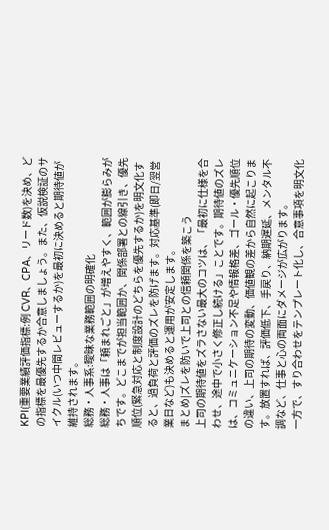KPI(重要業績評価指標:例 CVR、CPA、リード数)を決め、どの指標を最優先するか合意しましょう。また、仮説検証のサイクル(いつ中間レビューするか)を最初に決めると期待値が維持されます。
総務・人事系:曖昧な業務範囲の明確化
総務・人事は「頼まれごと」が増えやすく、範囲が膨らみがちです。どこまでが担当範囲か、関係部署との線引き、優先順位(緊急対応と制度設計のどちらを優先するか)を明文化すると、過負荷と評価のズレを防げます。対応基準(即日/翌営業日など)も決めると運用が安定します。
まとめ|ズレを防いで上司との信頼関係を築こう
上司の期待値をズラさない最大のコツは、「最初に仕様を合わせ、途中で小さく修正し続ける」ことです。期待値のズレは、コミュニケーション不足や情報格差、ゴール・優先順位の違い、上司の期待の変動、価値観の差から自然に起こります。放置すれば、評価低下、手戻り、納期遅延、メンタル不調など、仕事と心の両面にダメージが広がります。
一方で、すり合わせをテンプレート化し、合意事項を明文化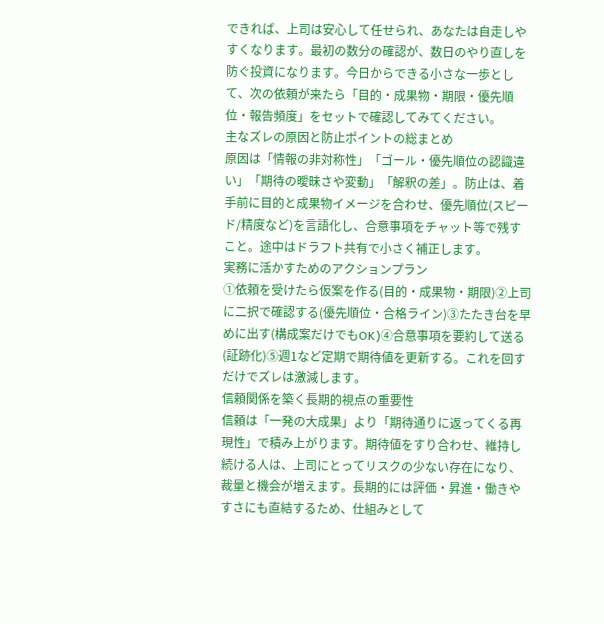できれば、上司は安心して任せられ、あなたは自走しやすくなります。最初の数分の確認が、数日のやり直しを防ぐ投資になります。今日からできる小さな一歩として、次の依頼が来たら「目的・成果物・期限・優先順位・報告頻度」をセットで確認してみてください。
主なズレの原因と防止ポイントの総まとめ
原因は「情報の非対称性」「ゴール・優先順位の認識違い」「期待の曖昧さや変動」「解釈の差」。防止は、着手前に目的と成果物イメージを合わせ、優先順位(スピード/精度など)を言語化し、合意事項をチャット等で残すこと。途中はドラフト共有で小さく補正します。
実務に活かすためのアクションプラン
①依頼を受けたら仮案を作る(目的・成果物・期限)②上司に二択で確認する(優先順位・合格ライン)③たたき台を早めに出す(構成案だけでもOK)④合意事項を要約して送る(証跡化)⑤週1など定期で期待値を更新する。これを回すだけでズレは激減します。
信頼関係を築く長期的視点の重要性
信頼は「一発の大成果」より「期待通りに返ってくる再現性」で積み上がります。期待値をすり合わせ、維持し続ける人は、上司にとってリスクの少ない存在になり、裁量と機会が増えます。長期的には評価・昇進・働きやすさにも直結するため、仕組みとして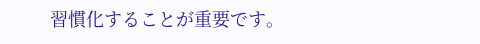習慣化することが重要です。